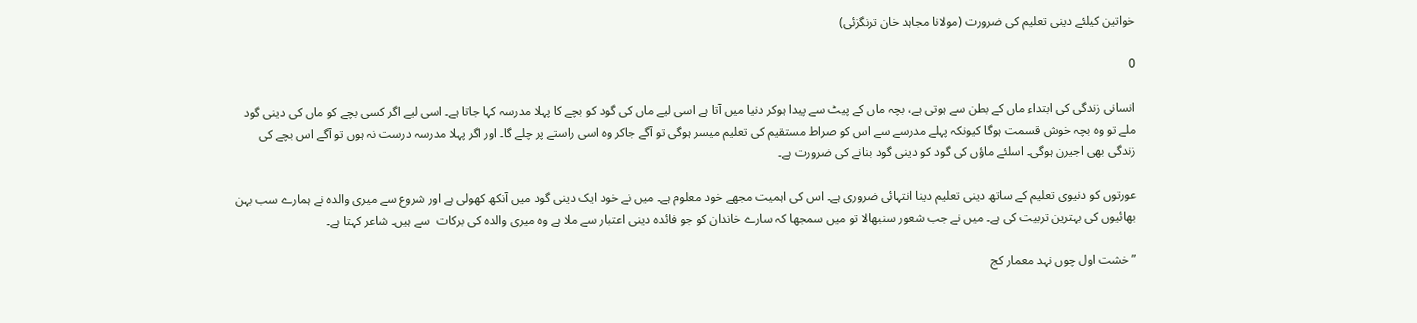خواتین کیلئے دینی تعلیم کی ضرورت (مولانا مجاہد خان ترنگزئی)

0

انسانی زندگی کی ابتداء ماں کے بطن سے ہوتی ہے، بچہ ماں کے پیٹ سے پیدا ہوکر دنیا میں آتا ہے اسی لیے ماں کی گود کو بچے کا پہلا مدرسہ کہا جاتا ہے۔ اسی لیے اگر کسی بچے کو ماں کی دینی گود ملے تو وہ بچہ خوش قسمت ہوگا کیونکہ پہلے مدرسے سے اس کو صراط مستقیم کی تعلیم میسر ہوگی تو آگے جاکر وہ اسی راستے پر چلے گا۔ اور اگر پہلا مدرسہ درست نہ ہوں تو آگے اس بچے کی زندگی بھی اجیرن ہوگی۔ اسلئے ماؤں کی گود کو دینی گود بنانے کی ضرورت ہے۔

عورتوں کو دنیوی تعلیم کے ساتھ دینی تعلیم دینا انتہائی ضروری ہے۔ اس کی اہمیت مجھے خود معلوم ہے۔ میں نے خود ایک دینی گود میں آنکھ کھولی ہے اور شروع سے میری والدہ نے ہمارے سب بہن بھائیوں کی بہترین تربیت کی ہے۔ میں نے جب شعور سنبھالا تو میں سمجھا کہ سارے خاندان کو جو فائدہ دینی اعتبار سے ملا ہے وہ میری والدہ کی برکات  سے ہیں۔ شاعر کہتا ہے۔

”خشت اول چوں نہد معمار کج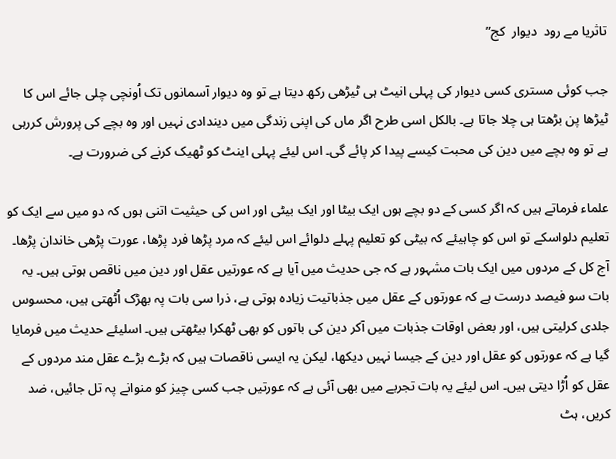تاثریا مے رود  دیوار  کج”

جب کوئی مستری کسی دیوار کی پہلی انیٹ ہی ٹیڑھی رکھ دیتا ہے تو وہ دیوار آسمانوں تک اُونچی چلی جائے اس کا ٹیڑھا پن بڑھتا ہی چلا جاتا ہے۔ بالکل اسی طرح اگر ماں کی اپنی زندگی میں دیندادی نہیں اور وہ بچے کی پرورش کررہی ہے تو وہ بچے میں دین کی محبت کیسے پیدا کر پائے گی۔ اس لیئے پہلی اینٹ کو ٹھیک کرنے کی ضرورت ہے۔

علماء فرماتے ہیں کہ اگر کسی کے دو بچے ہوں ایک بیٹا اور ایک بیٹی اور اس کی حیثیت اتنی ہوں کہ دو میں سے ایک کو تعلیم دلواسکے تو اس کو چاہیئے کہ بیٹی کو تعلیم پہلے دلوائے اس لیئے کہ مرد پڑھا فرد پڑھا، عورت پڑھی خاندان پڑھا۔ آج کل کے مردوں میں ایک بات مشہور ہے کہ جی حدیث میں آیا ہے کہ عورتیں عقل اور دین میں ناقص ہوتی ہیں۔ یہ بات سو فیصد درست ہے کہ عورتوں کے عقل میں جذباتیت زیادہ ہوتی ہے، ذرا سی بات پہ بھڑک اُٹھتی ہیں، محسوس جلدی کرلیتی ہیں، اور بعض اوقات جذبات میں آکر دین کی باتوں کو بھی ٹھکرا بیٹھتی ہیں۔ اسلیئے حدیث میں فرمایا گیا ہے کہ عورتوں کو عقل اور دین کے جیسا نہیں دیکھا، لیکن یہ ایسی ناقصات ہیں کہ بڑے بڑے عقل مند مردوں کے عقل کو اُڑا دیتی ہیں۔ اس لیئے یہ بات تجربے میں بھی آئی ہے کہ عورتیں جب کسی چیز کو منوانے پہ تل جائیں، ضد کریں، ہٹ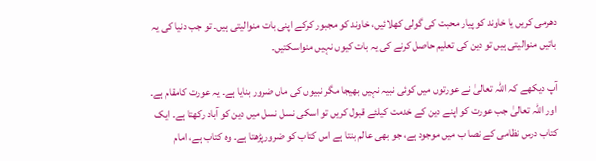دھرمی کریں یا خاوند کو پیار محبت کی گولی کھلائیں، خاوند کو مجبور کرکے اپنی بات منوالیتی ہیں۔ تو جب دنیا کی یہ باتیں منوالیتی ہیں تو دین کی تعلیم حاصل کرنے کی یہ بات کیوں نہیں منواسکتیں۔

آپ دیکھے کہ اللہ تعالیٰ نے عورتوں میں کوئی نبیہ نہیں بھیجا مگر نبیوں کی ماں ضرور بنایا ہے۔ یہ عورت کامقام ہے۔ اور اللہ تعالیٰ جب عورت کو اپنے دین کے خدمت کیلئے قبول کریں تو اسکی نسل نسل میں دین کو آباد رکھتا ہے۔ ایک کتاب درس نظامی کے نصا ب میں موجود ہے، جو بھی عالم بنتا ہے اس کتاب کو ضرورپڑھتا ہے۔ وہ کتاب ہے، امام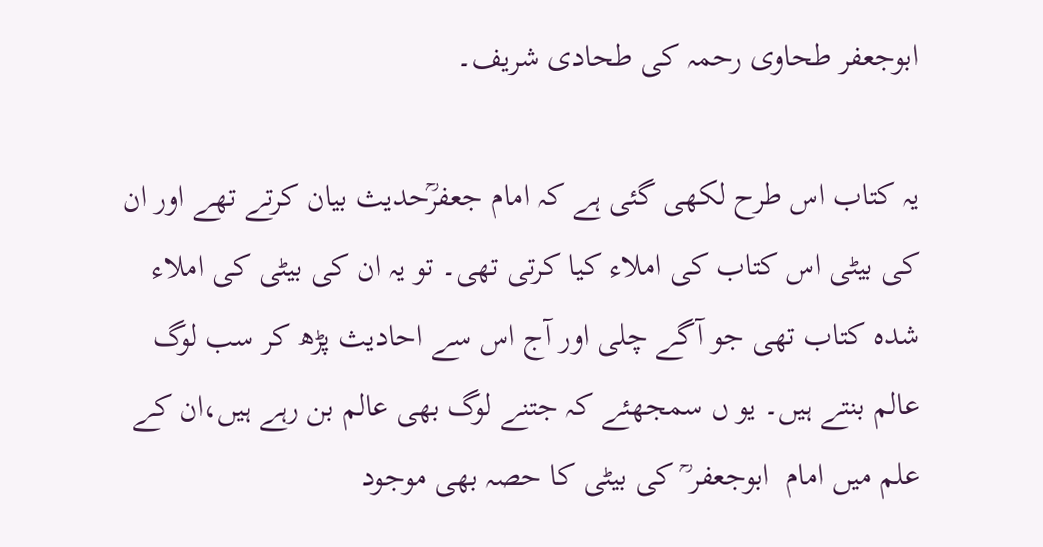ابوجعفر طحاوی رحمہ کی طحادی شریف۔

یہ کتاب اس طرح لکھی گئی ہے کہ امام جعفرؒحدیث بیان کرتے تھے اور ان کی بیٹی اس کتاب کی املاء کیا کرتی تھی۔ تو یہ ان کی بیٹی کی املاء شدہ کتاب تھی جو آگے چلی اور آج اس سے احادیث پڑھ کر سب لوگ عالم بنتے ہیں۔ یو ں سمجھئے کہ جتنے لوگ بھی عالم بن رہے ہیں،ان کے علم میں امام  ابوجعفر ؒ کی بیٹی کا حصہ بھی موجود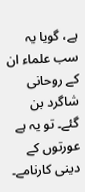ہے، گویا یہ سب علماء ان کے روحانی شاگرد بن گئے۔ تو یہ ہے عورتوں کے دینی کارنامے۔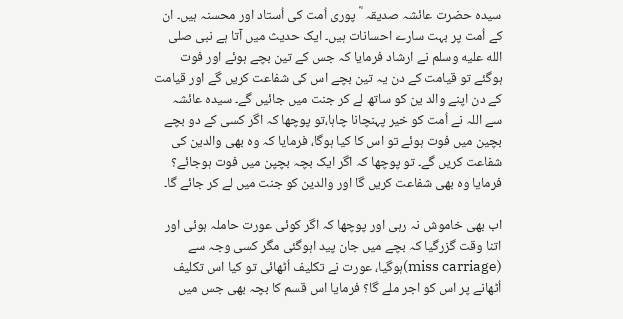سیدہ حضرت عائشہ صدیقہ  ؓ پوری اُمت کی اُستاد اور محسنہ ہیں۔ ان کے اُمت پر بہت سارے احسانات ہیں۔ ایک حدیث میں آتا ہے نبی صلى الله عليه وسلم نے ارشاد فرمایا کہ جس کے تین بچے ہوئے اور فوت ہوگئے تو قیامت کے دن یہ تین بچے اس کی شفاعت کریں گے اور قیامت کے دن اپنے والد ین کو ساتھ لے کر جنت میں جائیں گے۔ سیدہ عائشہ سے اللہ نے اُمت کو خیر پہنچانا چاہا،تو پوچھا کہ اگر کسی کے دو بچے بچین میں فوت ہوئے تو اس کا کیا ہوگا، فرمایا کہ وہ بھی والدین کی شفاعت کریں گے۔ تو پوچھا کہ اگر ایک بچہ بچپن میں فوت ہوجائے؟ فرمایا وہ بھی شفاعت کریں گا اور والدین کو جنت میں لے کر جائے گا۔

اب بھی خاموش نہ رہی اور پوچھا کہ اگر کوئی عورت حاملہ ہوئی اور اتنا وقت گزرگیا کہ بچے میں جان پید اہوگئی مگر کسی وجہ سے (miss carriage)ہوگیا، عورت نے تکلیف اُٹھائی تو کیا اس تکلیف اُٹھانے پر اس کو اجر ملے گا؟ فرمایا اس قسم کا بچہ بھی جس میں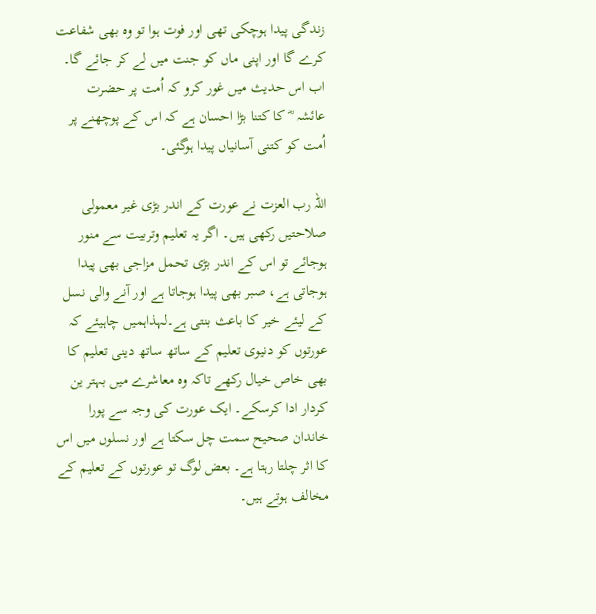زندگی پیدا ہوچکی تھی اور فوت ہوا تو وہ بھی شفاعت کرے گا اور اپنی ماں کو جنت میں لے کر جائے گا۔ اب اس حدیث میں غور کرو کہ اُمت پر حضرت عائشہ  ؓ کا کتنا بڑا احسان ہے کہ اس کے پوچھنے پر اُمت کو کتنی آسانیاں پیدا ہوگئی۔

اللہ رب العزت نے عورت کے اندر بڑی غیر معمولی صلاحتیں رکھی ہیں۔ اگر یہ تعلیم وتربیت سے منور ہوجائے تو اس کے اندر بڑی تحمل مزاجی بھی پیدا ہوجاتی ہے، صبر بھی پیدا ہوجاتا ہے اور آنے والی نسل کے لیئے خیر کا باعث بنتی ہے۔لہذاہمیں چاہیئے کہ عورتوں کو دنیوی تعلیم کے ساتھ ساتھ دینی تعلیم کا بھی خاص خیال رکھے تاکہ وہ معاشرے میں بہتر ین کردار ادا کرسکے۔ ایک عورت کی وجہ سے پورا خاندان صحیح سمت چل سکتا ہے اور نسلوں میں اس کا اثر چلتا رہتا ہے۔ بعض لوگ تو عورتوں کے تعلیم کے مخالف ہوتے ہیں۔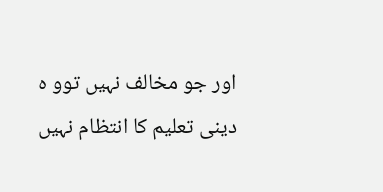اور جو مخالف نہیں توو ہ دینی تعلیم کا انتظام نہیں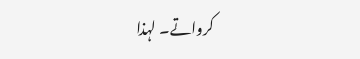کرواتے۔ لہذا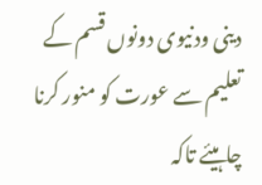دینی ودنیوی دونوں قسم کے تعلیم سے عورت کو منور کرنا چاہیئے تاکہ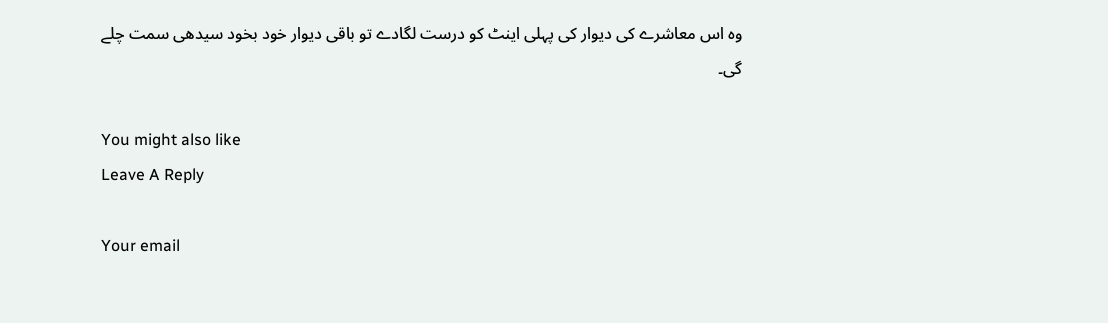وہ اس معاشرے کی دیوار کی پہلی اینٹ کو درست لگادے تو باقی دیوار خود بخود سیدھی سمت چلے گی۔

You might also like
Leave A Reply

Your email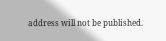address will not be published.